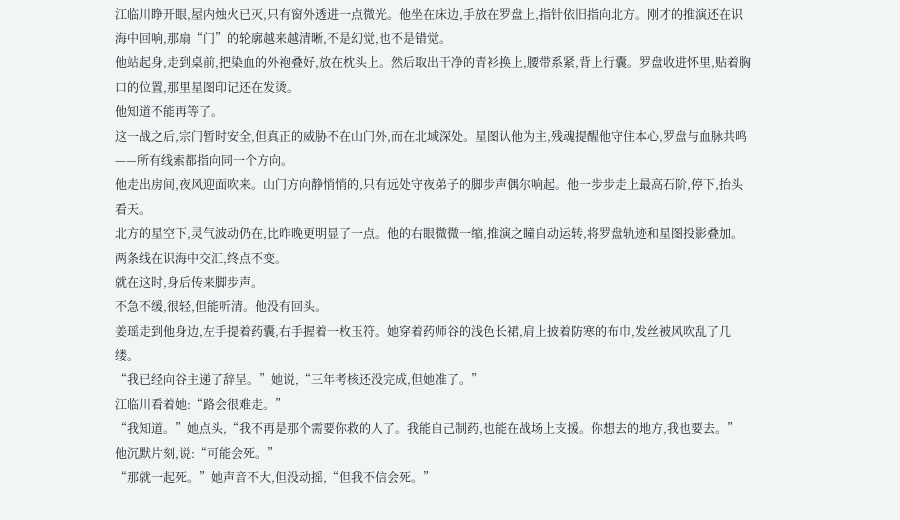江临川睁开眼,屋内烛火已灭,只有窗外透进一点微光。他坐在床边,手放在罗盘上,指针依旧指向北方。刚才的推演还在识海中回响,那扇“门”的轮廓越来越清晰,不是幻觉,也不是错觉。
他站起身,走到桌前,把染血的外袍叠好,放在枕头上。然后取出干净的青衫换上,腰带系紧,背上行囊。罗盘收进怀里,贴着胸口的位置,那里星图印记还在发烫。
他知道不能再等了。
这一战之后,宗门暂时安全,但真正的威胁不在山门外,而在北域深处。星图认他为主,残魂提醒他守住本心,罗盘与血脉共鸣——所有线索都指向同一个方向。
他走出房间,夜风迎面吹来。山门方向静悄悄的,只有远处守夜弟子的脚步声偶尔响起。他一步步走上最高石阶,停下,抬头看天。
北方的星空下,灵气波动仍在,比昨晚更明显了一点。他的右眼微微一缩,推演之瞳自动运转,将罗盘轨迹和星图投影叠加。两条线在识海中交汇,终点不变。
就在这时,身后传来脚步声。
不急不缓,很轻,但能听清。他没有回头。
姜瑶走到他身边,左手提着药囊,右手握着一枚玉符。她穿着药师谷的浅色长裙,肩上披着防寒的布巾,发丝被风吹乱了几缕。
“我已经向谷主递了辞呈。”她说,“三年考核还没完成,但她准了。”
江临川看着她:“路会很难走。”
“我知道。”她点头,“我不再是那个需要你救的人了。我能自己制药,也能在战场上支援。你想去的地方,我也要去。”
他沉默片刻,说:“可能会死。”
“那就一起死。”她声音不大,但没动摇,“但我不信会死。”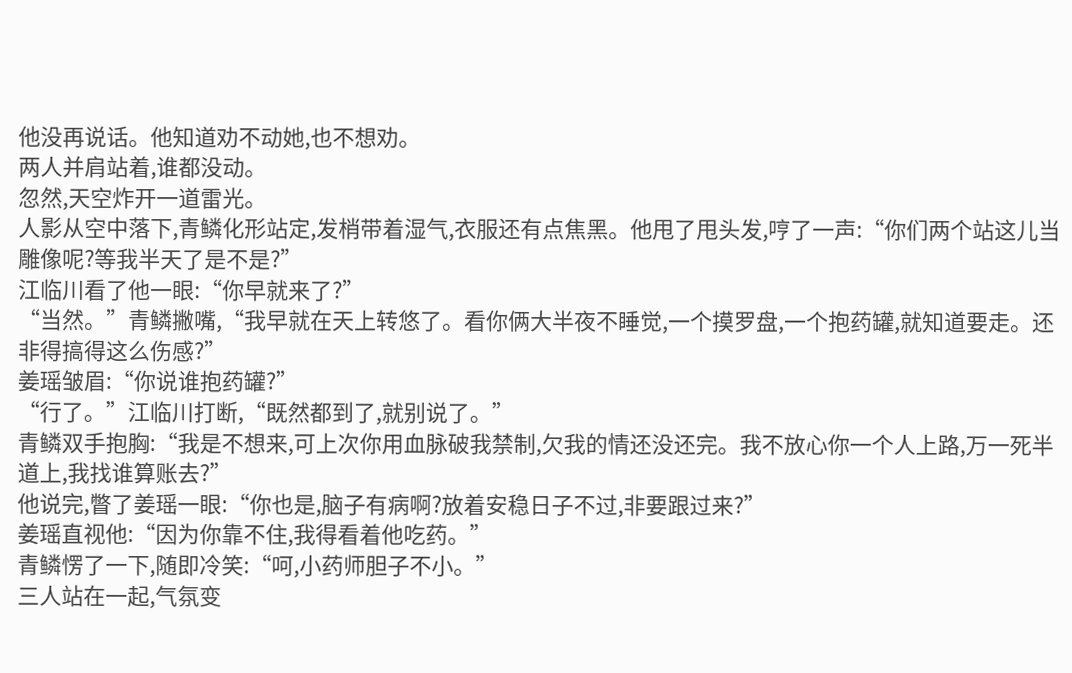他没再说话。他知道劝不动她,也不想劝。
两人并肩站着,谁都没动。
忽然,天空炸开一道雷光。
人影从空中落下,青鳞化形站定,发梢带着湿气,衣服还有点焦黑。他甩了甩头发,哼了一声:“你们两个站这儿当雕像呢?等我半天了是不是?”
江临川看了他一眼:“你早就来了?”
“当然。”青鳞撇嘴,“我早就在天上转悠了。看你俩大半夜不睡觉,一个摸罗盘,一个抱药罐,就知道要走。还非得搞得这么伤感?”
姜瑶皱眉:“你说谁抱药罐?”
“行了。”江临川打断,“既然都到了,就别说了。”
青鳞双手抱胸:“我是不想来,可上次你用血脉破我禁制,欠我的情还没还完。我不放心你一个人上路,万一死半道上,我找谁算账去?”
他说完,瞥了姜瑶一眼:“你也是,脑子有病啊?放着安稳日子不过,非要跟过来?”
姜瑶直视他:“因为你靠不住,我得看着他吃药。”
青鳞愣了一下,随即冷笑:“呵,小药师胆子不小。”
三人站在一起,气氛变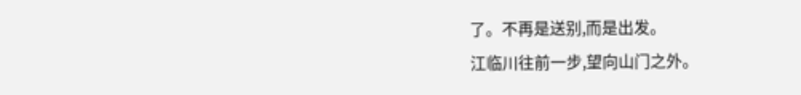了。不再是送别,而是出发。
江临川往前一步,望向山门之外。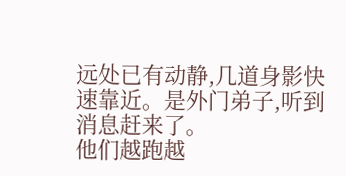远处已有动静,几道身影快速靠近。是外门弟子,听到消息赶来了。
他们越跑越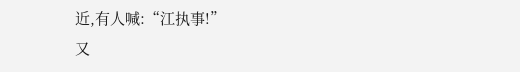近,有人喊:“江执事!”
又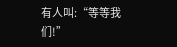有人叫:“等等我们!”